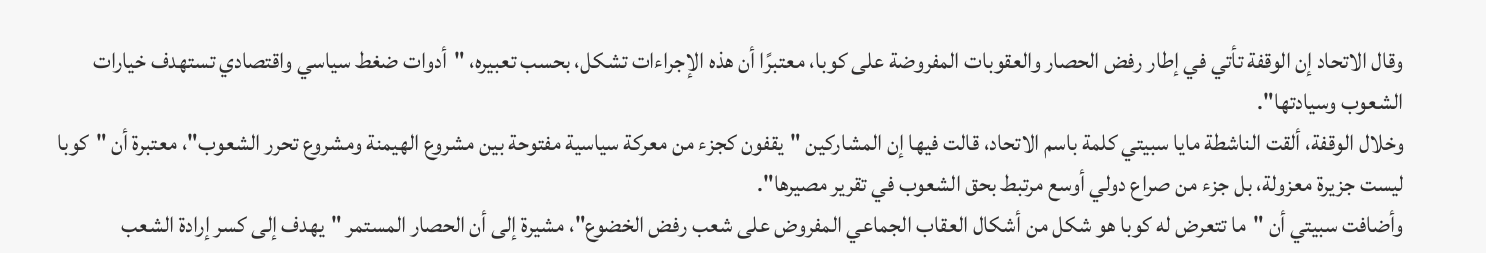وقال الاتحاد إن الوقفة تأتي في إطار رفض الحصار والعقوبات المفروضة على كوبا، معتبرًا أن هذه الإجراءات تشكل، بحسب تعبيره، "أدوات ضغط سياسي واقتصادي تستهدف خيارات الشعوب وسيادتها".
وخلال الوقفة، ألقت الناشطة مايا سبيتي كلمة باسم الاتحاد، قالت فيها إن المشاركين "يقفون كجزء من معركة سياسية مفتوحة بين مشروع الهيمنة ومشروع تحرر الشعوب"، معتبرة أن "كوبا ليست جزيرة معزولة، بل جزء من صراع دولي أوسع مرتبط بحق الشعوب في تقرير مصيرها".
وأضافت سبيتي أن "ما تتعرض له كوبا هو شكل من أشكال العقاب الجماعي المفروض على شعب رفض الخضوع"، مشيرة إلى أن الحصار المستمر "يهدف إلى كسر إرادة الشعب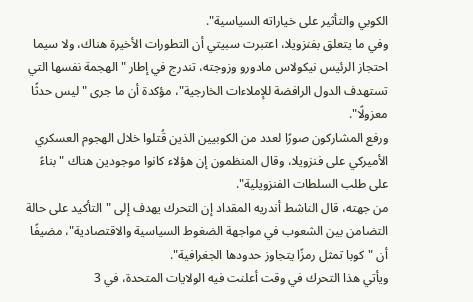الكوبي والتأثير على خياراته السياسية".
وفي ما يتعلق بفنزويلا، اعتبرت سبيتي أن التطورات الأخيرة هناك، ولا سيما احتجاز الرئيس نيكولاس مادورو وزوجته، تندرج في إطار "الهجمة نفسها التي تستهدف الدول الرافضة للإملاءات الخارجية"، مؤكدة أن ما جرى "ليس حدثًا معزولًا".
ورفع المشاركون صورًا لعدد من الكوبيين الذين قُتلوا خلال الهجوم العسكري الأميركي على فنزويلا، وقال المنظمون إن هؤلاء كانوا موجودين هناك "بناءً على طلب السلطات الفنزويلية".
من جهته، قال الناشط أندريه المقداد إن التحرك يهدف إلى "التأكيد على حالة التضامن بين الشعوب في مواجهة الضغوط السياسية والاقتصادية"، مضيفًا أن "كوبا تمثل رمزًا يتجاوز حدودها الجغرافية".
ويأتي هذا التحرك في وقت أعلنت فيه الولايات المتحدة، في 3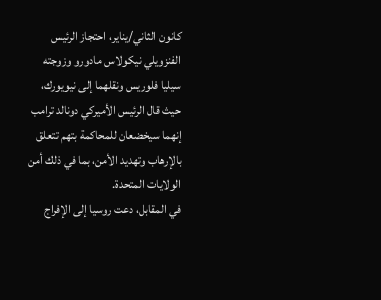كانون الثاني/يناير، احتجاز الرئيس الفنزويلي نيكولاس مادورو وزوجته سيليا فلوريس ونقلهما إلى نيويورك، حيث قال الرئيس الأميركي دونالد ترامب إنهما سيخضعان للمحاكمة بتهم تتعلق بالإرهاب وتهديد الأمن، بما في ذلك أمن الولايات المتحدة.
في المقابل، دعت روسيا إلى الإفراج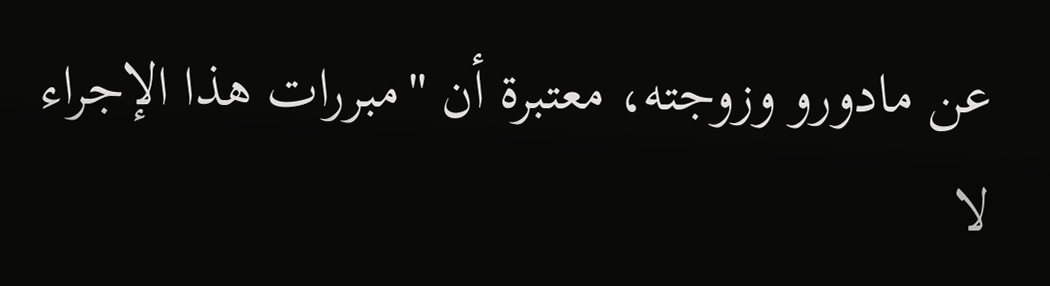عن مادورو وزوجته، معتبرة أن "مبررات هذا الإجراء لا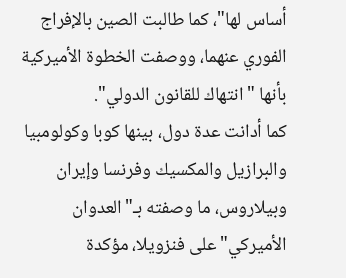أساس لها"، كما طالبت الصين بالإفراج الفوري عنهما، ووصفت الخطوة الأميركية بأنها "انتهاك للقانون الدولي".
كما أدانت عدة دول، بينها كوبا وكولومبيا والبرازيل والمكسيك وفرنسا وإيران وبيلاروس، ما وصفته بـ"العدوان الأميركي" على فنزويلا، مؤكدة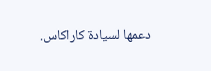دعمها لسيادة كاراكاس.